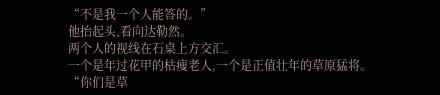“不是我一个人能答的。”
他抬起头,看向达勒然。
两个人的视线在石桌上方交汇。
一个是年过花甲的枯瘦老人,一个是正值壮年的草原猛将。
“你们是草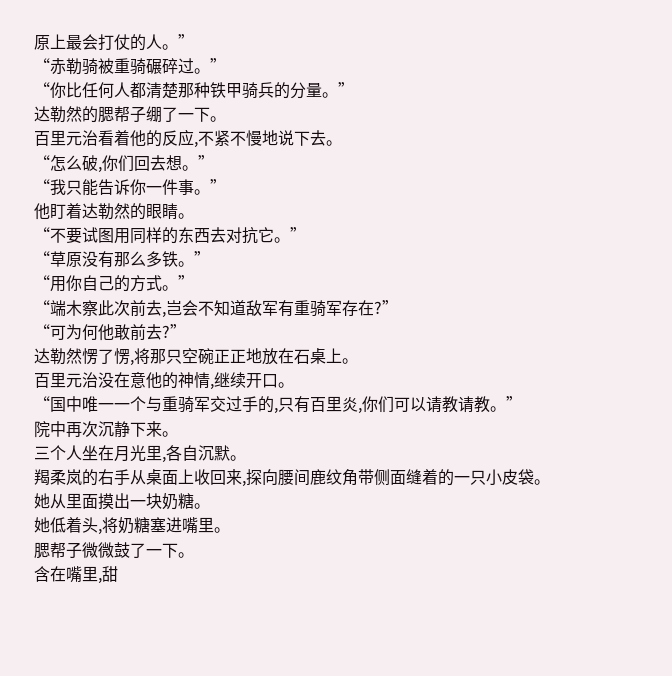原上最会打仗的人。”
“赤勒骑被重骑碾碎过。”
“你比任何人都清楚那种铁甲骑兵的分量。”
达勒然的腮帮子绷了一下。
百里元治看着他的反应,不紧不慢地说下去。
“怎么破,你们回去想。”
“我只能告诉你一件事。”
他盯着达勒然的眼睛。
“不要试图用同样的东西去对抗它。”
“草原没有那么多铁。”
“用你自己的方式。”
“端木察此次前去,岂会不知道敌军有重骑军存在?”
“可为何他敢前去?”
达勒然愣了愣,将那只空碗正正地放在石桌上。
百里元治没在意他的神情,继续开口。
“国中唯一一个与重骑军交过手的,只有百里炎,你们可以请教请教。”
院中再次沉静下来。
三个人坐在月光里,各自沉默。
羯柔岚的右手从桌面上收回来,探向腰间鹿纹角带侧面缝着的一只小皮袋。
她从里面摸出一块奶糖。
她低着头,将奶糖塞进嘴里。
腮帮子微微鼓了一下。
含在嘴里,甜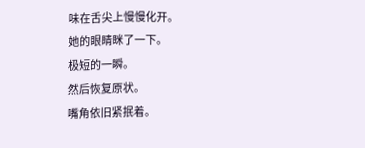味在舌尖上慢慢化开。
她的眼睛眯了一下。
极短的一瞬。
然后恢复原状。
嘴角依旧紧抿着。